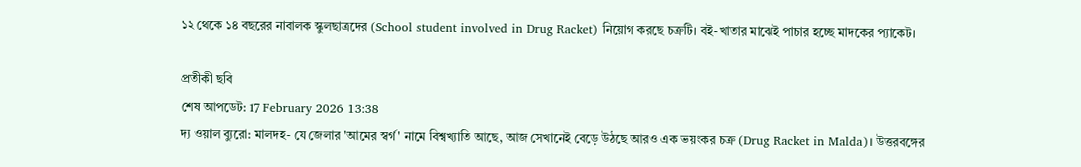১২ থেকে ১৪ বছরের নাবালক স্কুলছাত্রদের (School student involved in Drug Racket) নিয়োগ করছে চক্রটি। বই-খাতার মাঝেই পাচার হচ্ছে মাদকের প্যাকেট।

প্রতীকী ছবি
শেষ আপডেট: 17 February 2026 13:38
দ্য ওয়াল ব্যুরো: মালদহ- যে জেলার 'আমের স্বর্গ' নামে বিশ্বখ্যাতি আছে, আজ সেখানেই বেড়ে উঠছে আরও এক ভয়ংকর চক্র (Drug Racket in Malda)। উত্তরবঙ্গের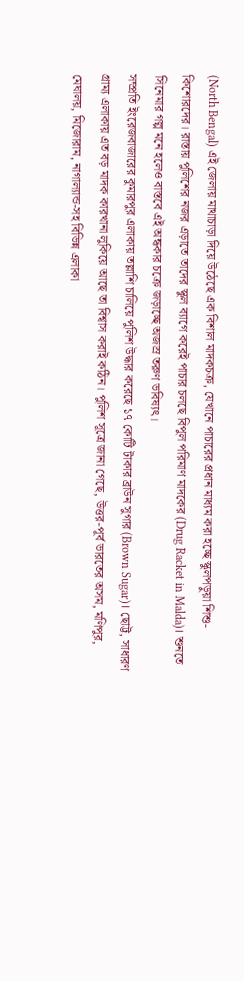(North Bengal) এই জেলায় মাথাচাড়া দিয়ে উঠেছে এক বিশাল মাদকচক্র, যেখানে পাচারের প্রধান মাধ্যম করা হচ্ছে স্কুলপড়ুয়া শিশু-কিশোরদের। রাস্তায় পুলিশের নজর এড়াতে তাদের স্কুল ব্যাগে করেই পাচার চলছে বিপুল পরিমাণ মাদকের (Drug Racket in Malda)। শুনতে সিনেমার গল্প মনে হলেও বাস্তবে এই অন্ধকার চক্রে জড়াচ্ছে অজস্র তরুণ ভবিষ্যৎ।
সম্প্রতি ইংরেজবাজারের কুমারপুর এলাকায় তল্লাশি চালিয়ে পুলিশ উদ্ধার করেছে ১৭ কোটি টাকার ব্রাউন সুগার (Brown Sugar)। ছোট্ট, সাধারণ গ্রাম্য এলাকায় এত বড় মাদক কারখানা লুকিয়ে আছে তা বিশ্বাস করাই কঠিন। পুলিশ সূত্রে জানা গেছে, উত্তর-পূর্ব ভারতের অসম, মণিপুর, মেঘালয়, মিজোরাম, নাগাল্যান্ড-সহ বিভিন্ন এলাকা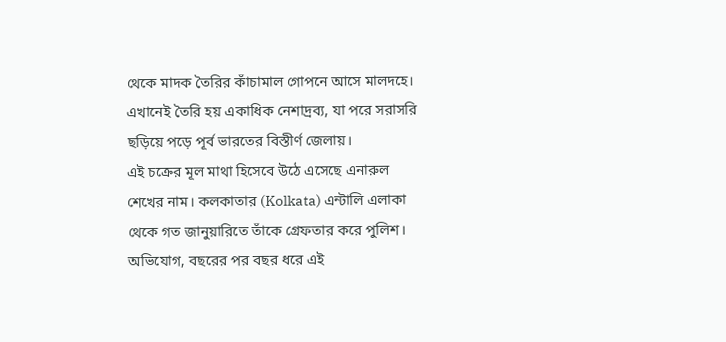থেকে মাদক তৈরির কাঁচামাল গোপনে আসে মালদহে। এখানেই তৈরি হয় একাধিক নেশাদ্রব্য, যা পরে সরাসরি ছড়িয়ে পড়ে পূর্ব ভারতের বিস্তীর্ণ জেলায়।
এই চক্রের মূল মাথা হিসেবে উঠে এসেছে এনারুল শেখের নাম। কলকাতার (Kolkata) এন্টালি এলাকা থেকে গত জানুয়ারিতে তাঁকে গ্রেফতার করে পুলিশ। অভিযোগ, বছরের পর বছর ধরে এই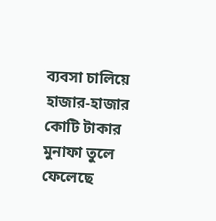ব্যবসা চালিয়ে হাজার-হাজার কোটি টাকার মুনাফা তুলে ফেলেছে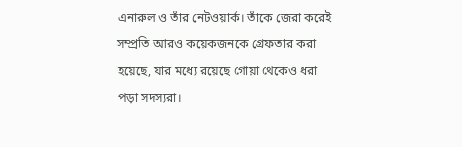এনারুল ও তাঁর নেটওয়ার্ক। তাঁকে জেরা করেই সম্প্রতি আরও কয়েকজনকে গ্রেফতার করা হয়েছে, যার মধ্যে রয়েছে গোয়া থেকেও ধরা পড়া সদস্যরা।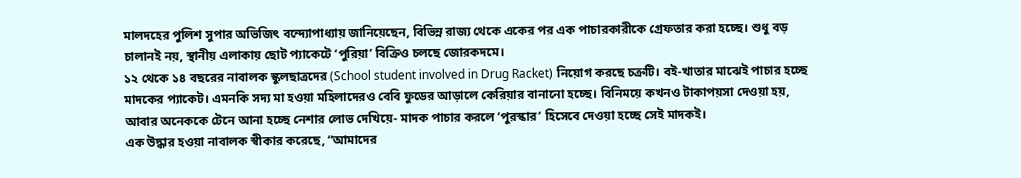মালদহের পুলিশ সুপার অভিজিৎ বন্দ্যোপাধ্যায় জানিয়েছেন, বিভিন্ন রাজ্য থেকে একের পর এক পাচারকারীকে গ্রেফতার করা হচ্ছে। শুধু বড় চালানই নয়, স্থানীয় এলাকায় ছোট প্যাকেটে ‘পুরিয়া’ বিক্রিও চলছে জোরকদমে।
১২ থেকে ১৪ বছরের নাবালক স্কুলছাত্রদের (School student involved in Drug Racket) নিয়োগ করছে চক্রটি। বই-খাতার মাঝেই পাচার হচ্ছে মাদকের প্যাকেট। এমনকি সদ্য মা হওয়া মহিলাদেরও বেবি ফুডের আড়ালে কেরিয়ার বানানো হচ্ছে। বিনিময়ে কখনও টাকাপয়সা দেওয়া হয়, আবার অনেককে টেনে আনা হচ্ছে নেশার লোভ দেখিয়ে- মাদক পাচার করলে ‘পুরস্কার’ হিসেবে দেওয়া হচ্ছে সেই মাদকই।
এক উদ্ধার হওয়া নাবালক স্বীকার করেছে, “আমাদের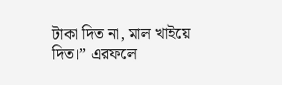টাকা দিত না, মাল খাইয়ে দিত।” এরফলে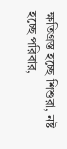ক্ষতিগ্রস্ত হচ্ছে শিশুরা, নষ্ট হচ্ছে পরিবার,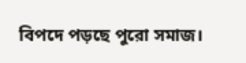বিপদে পড়ছে পুরো সমাজ।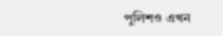পুলিশও এখন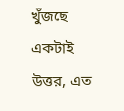খুঁজছে একটাই উত্তর, এত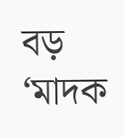বড় ‘মাদক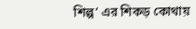শিল্প’ এর শিকড় কোথায়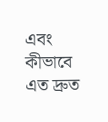এবং কীভাবে এত দ্রুত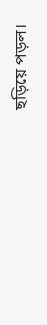ছড়িয়ে পড়ল।